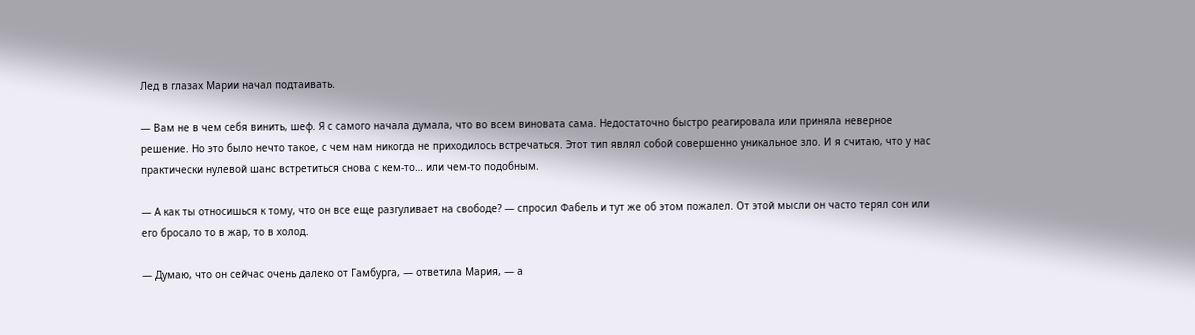Лед в глазах Марии начал подтаивать.

— Вам не в чем себя винить, шеф. Я с самого начала думала, что во всем виновата сама. Недостаточно быстро реагировала или приняла неверное решение. Но это было нечто такое, с чем нам никогда не приходилось встречаться. Этот тип являл собой совершенно уникальное зло. И я считаю, что у нас практически нулевой шанс встретиться снова с кем-то… или чем-то подобным.

— А как ты относишься к тому, что он все еще разгуливает на свободе? — спросил Фабель и тут же об этом пожалел. От этой мысли он часто терял сон или его бросало то в жар, то в холод.

— Думаю, что он сейчас очень далеко от Гамбурга, — ответила Мария, — а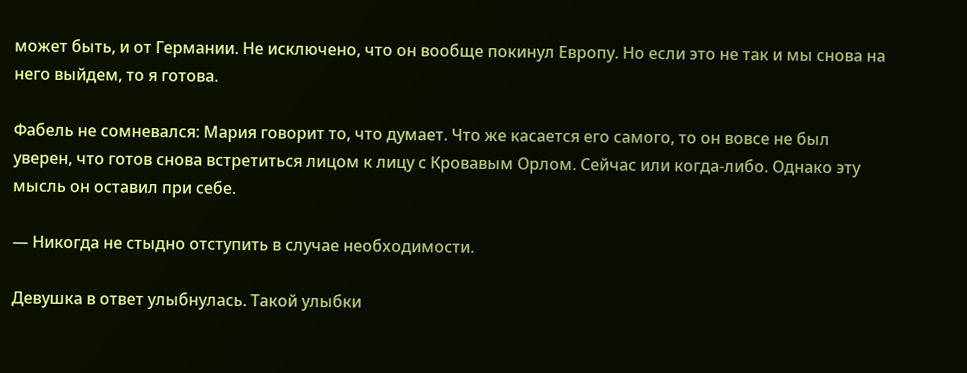может быть, и от Германии. Не исключено, что он вообще покинул Европу. Но если это не так и мы снова на него выйдем, то я готова.

Фабель не сомневался: Мария говорит то, что думает. Что же касается его самого, то он вовсе не был уверен, что готов снова встретиться лицом к лицу с Кровавым Орлом. Сейчас или когда-либо. Однако эту мысль он оставил при себе.

— Никогда не стыдно отступить в случае необходимости.

Девушка в ответ улыбнулась. Такой улыбки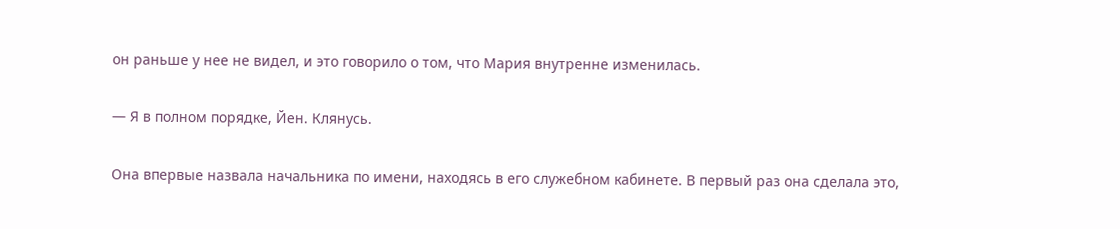он раньше у нее не видел, и это говорило о том, что Мария внутренне изменилась.

— Я в полном порядке, Йен. Клянусь.

Она впервые назвала начальника по имени, находясь в его служебном кабинете. В первый раз она сделала это,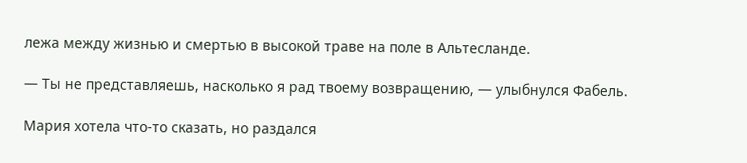лежа между жизнью и смертью в высокой траве на поле в Альтесланде.

— Ты не представляешь, насколько я рад твоему возвращению, — улыбнулся Фабель.

Мария хотела что-то сказать, но раздался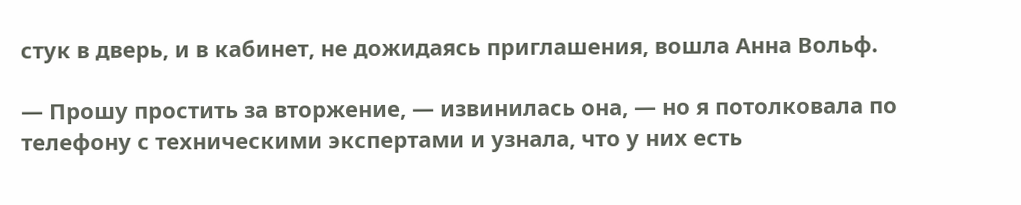стук в дверь, и в кабинет, не дожидаясь приглашения, вошла Анна Вольф.

— Прошу простить за вторжение, — извинилась она, — но я потолковала по телефону с техническими экспертами и узнала, что у них есть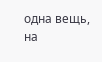одна вещь, на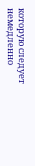которую следует немедленно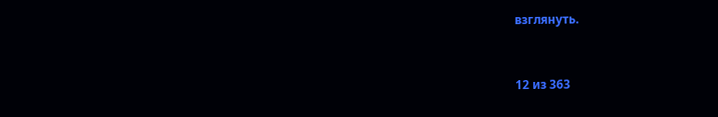взглянуть.



12 из 363